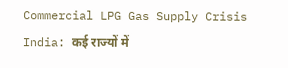Commercial LPG Gas Supply Crisis India: कई राज्यों में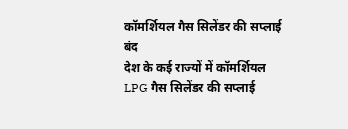कॉमर्शियल गैस सिलेंडर की सप्लाई बंद
देश के कई राज्यों में कॉमर्शियल LPG गैस सिलेंडर की सप्लाई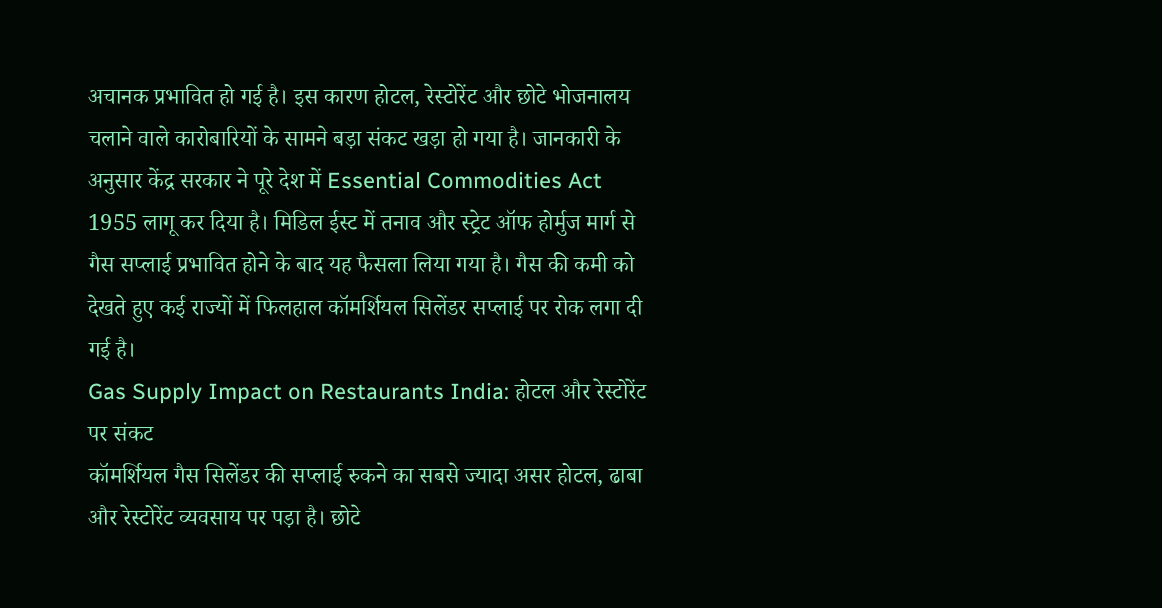अचानक प्रभावित हो गई है। इस कारण होटल, रेस्टोरेंट और छोटे भोजनालय चलाने वाले कारोबारियों के सामने बड़ा संकट खड़ा हो गया है। जानकारी के अनुसार केंद्र सरकार ने पूरे देश में Essential Commodities Act 1955 लागू कर दिया है। मिडिल ईस्ट में तनाव और स्ट्रेट ऑफ होर्मुज मार्ग से गैस सप्लाई प्रभावित होने के बाद यह फैसला लिया गया है। गैस की कमी को देखते हुए कई राज्यों में फिलहाल कॉमर्शियल सिलेंडर सप्लाई पर रोक लगा दी गई है।
Gas Supply Impact on Restaurants India: होटल और रेस्टोरेंट पर संकट
कॉमर्शियल गैस सिलेंडर की सप्लाई रुकने का सबसे ज्यादा असर होटल, ढाबा और रेस्टोरेंट व्यवसाय पर पड़ा है। छोटे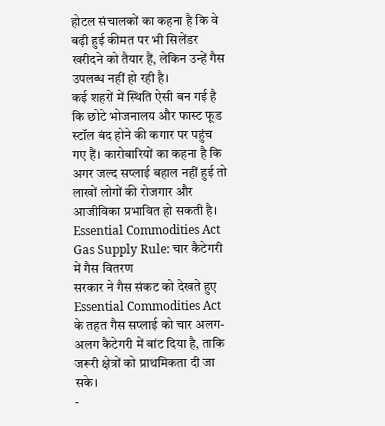होटल संचालकों का कहना है कि वे बढ़ी हुई कीमत पर भी सिलेंडर खरीदने को तैयार हैं, लेकिन उन्हें गैस उपलब्ध नहीं हो रही है।
कई शहरों में स्थिति ऐसी बन गई है कि छोटे भोजनालय और फास्ट फूड स्टॉल बंद होने की कगार पर पहुंच गए हैं। कारोबारियों का कहना है कि अगर जल्द सप्लाई बहाल नहीं हुई तो लाखों लोगों की रोजगार और आजीविका प्रभावित हो सकती है।
Essential Commodities Act Gas Supply Rule: चार कैटेगरी में गैस वितरण
सरकार ने गैस संकट को देखते हुए Essential Commodities Act के तहत गैस सप्लाई को चार अलग-अलग कैटेगरी में बांट दिया है, ताकि जरूरी क्षेत्रों को प्राथमिकता दी जा सके।
-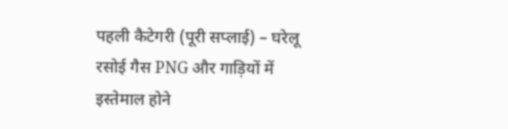पहली कैटेगरी (पूरी सप्लाई) – घरेलू रसोई गैस PNG और गाड़ियों में इस्तेमाल होने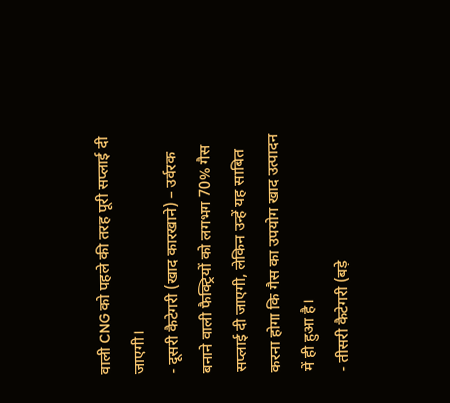वाली CNG को पहले की तरह पूरी सप्लाई दी जाएगी।
- दूसरी कैटेगरी (खाद कारखाने) – उर्वरक बनाने वाली फैक्ट्रियों को लगभग 70% गैस सप्लाई दी जाएगी, लेकिन उन्हें यह साबित करना होगा कि गैस का उपयोग खाद उत्पादन में ही हुआ है।
- तीसरी कैटेगरी (बड़े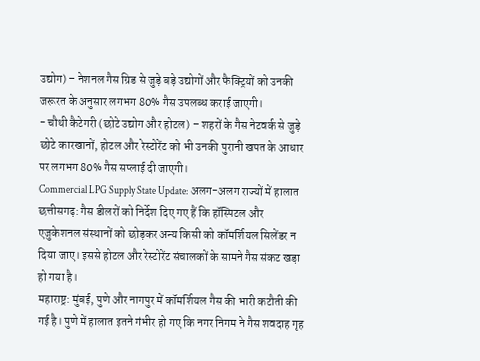उद्योग) – नेशनल गैस ग्रिड से जुड़े बड़े उद्योगों और फैक्ट्रियों को उनकी जरूरत के अनुसार लगभग 80% गैस उपलब्ध कराई जाएगी।
- चौथी कैटेगरी (छोटे उद्योग और होटल) – शहरों के गैस नेटवर्क से जुड़े छोटे कारखानों, होटल और रेस्टोरेंट को भी उनकी पुरानी खपत के आधार पर लगभग 80% गैस सप्लाई दी जाएगी।
Commercial LPG Supply State Update: अलग-अलग राज्यों में हालात
छत्तीसगढ़: गैस डीलरों को निर्देश दिए गए हैं कि हॉस्पिटल और एजुकेशनल संस्थानों को छोड़कर अन्य किसी को कॉमर्शियल सिलेंडर न दिया जाए। इससे होटल और रेस्टोरेंट संचालकों के सामने गैस संकट खड़ा हो गया है।
महाराष्ट्र: मुंबई, पुणे और नागपुर में कॉमर्शियल गैस की भारी कटौती की गई है। पुणे में हालात इतने गंभीर हो गए कि नगर निगम ने गैस शवदाह गृह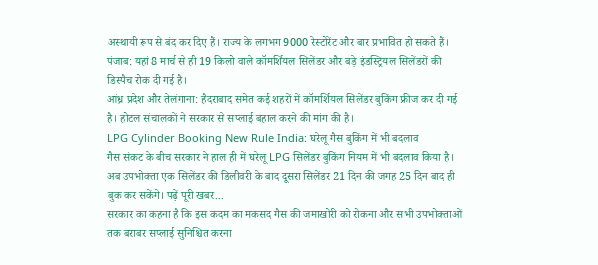अस्थायी रूप से बंद कर दिए हैं। राज्य के लगभग 9000 रेस्टोरेंट और बार प्रभावित हो सकते हैं।
पंजाब: यहां 8 मार्च से ही 19 किलो वाले कॉमर्शियल सिलेंडर और बड़े इंडस्ट्रियल सिलेंडरों की डिस्पैच रोक दी गई है।
आंध्र प्रदेश और तेलंगाना: हैदराबाद समेत कई शहरों में कॉमर्शियल सिलेंडर बुकिंग फ्रीज कर दी गई है। होटल संचालकों ने सरकार से सप्लाई बहाल करने की मांग की है।
LPG Cylinder Booking New Rule India: घरेलू गैस बुकिंग में भी बदलाव
गैस संकट के बीच सरकार ने हाल ही में घरेलू LPG सिलेंडर बुकिंग नियम में भी बदलाव किया है। अब उपभोक्ता एक सिलेंडर की डिलीवरी के बाद दूसरा सिलेंडर 21 दिन की जगह 25 दिन बाद ही बुक कर सकेंगे। पढ़ें पूरी खबर...
सरकार का कहना है कि इस कदम का मकसद गैस की जमाखोरी को रोकना और सभी उपभोक्ताओं तक बराबर सप्लाई सुनिश्चित करना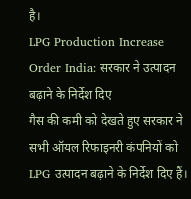है।
LPG Production Increase Order India: सरकार ने उत्पादन बढ़ाने के निर्देश दिए
गैस की कमी को देखते हुए सरकार ने सभी ऑयल रिफाइनरी कंपनियों को LPG उत्पादन बढ़ाने के निर्देश दिए हैं।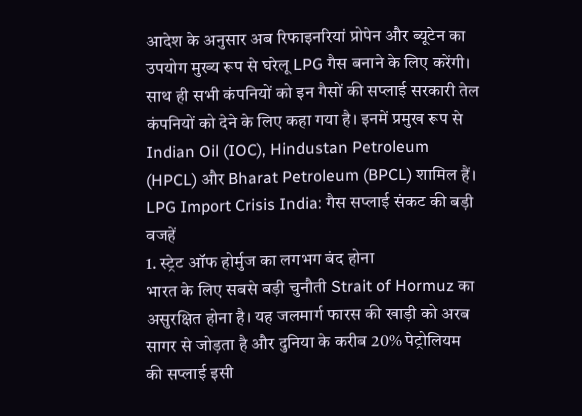आदेश के अनुसार अब रिफाइनरियां प्रोपेन और ब्यूटेन का उपयोग मुख्य रूप से घरेलू LPG गैस बनाने के लिए करेंगी।
साथ ही सभी कंपनियों को इन गैसों की सप्लाई सरकारी तेल कंपनियों को देने के लिए कहा गया है। इनमें प्रमुख रूप से Indian Oil (IOC), Hindustan Petroleum (HPCL) और Bharat Petroleum (BPCL) शामिल हैं।
LPG Import Crisis India: गैस सप्लाई संकट की बड़ी वजहें
1. स्ट्रेट ऑफ होर्मुज का लगभग बंद होना
भारत के लिए सबसे बड़ी चुनौती Strait of Hormuz का असुरक्षित होना है। यह जलमार्ग फारस की खाड़ी को अरब सागर से जोड़ता है और दुनिया के करीब 20% पेट्रोलियम की सप्लाई इसी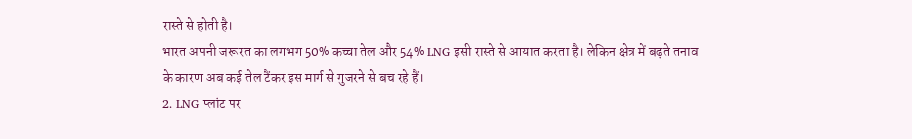रास्ते से होती है।
भारत अपनी जरूरत का लगभग 50% कच्चा तेल और 54% LNG इसी रास्ते से आयात करता है। लेकिन क्षेत्र में बढ़ते तनाव के कारण अब कई तेल टैंकर इस मार्ग से गुजरने से बच रहे हैं।
2. LNG प्लांट पर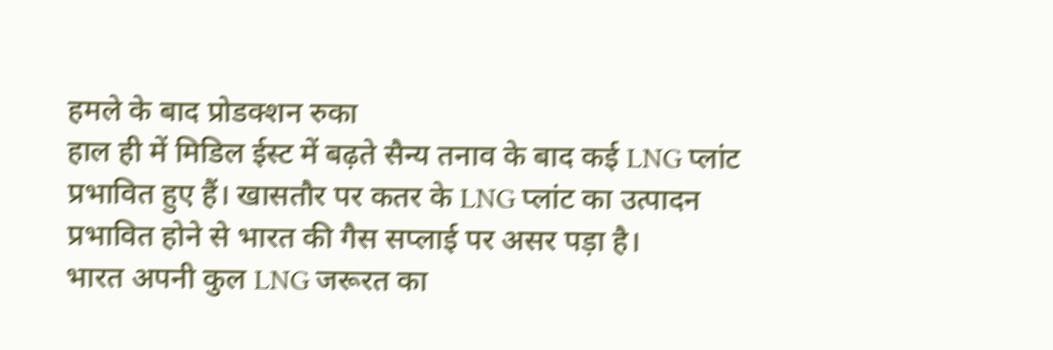हमले के बाद प्रोडक्शन रुका
हाल ही में मिडिल ईस्ट में बढ़ते सैन्य तनाव के बाद कई LNG प्लांट प्रभावित हुए हैं। खासतौर पर कतर के LNG प्लांट का उत्पादन प्रभावित होने से भारत की गैस सप्लाई पर असर पड़ा है।
भारत अपनी कुल LNG जरूरत का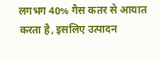लगभग 40% गैस कतर से आयात करता है, इसलिए उत्पादन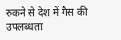रुकने से देश में गैस की उपलब्धता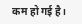कम हो गई है।